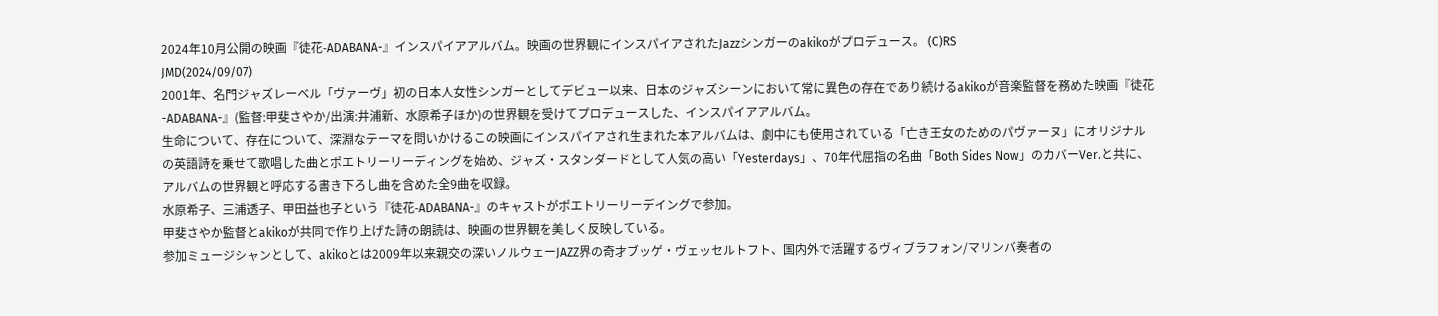2024年10月公開の映画『徒花-ADABANA-』インスパイアアルバム。映画の世界観にインスパイアされたJazzシンガーのakikoがプロデュース。 (C)RS
JMD(2024/09/07)
2001年、名門ジャズレーベル「ヴァーヴ」初の日本人女性シンガーとしてデビュー以来、日本のジャズシーンにおいて常に異色の存在であり続けるakikoが音楽監督を務めた映画『徒花-ADABANA-』(監督:甲斐さやか/出演:井浦新、水原希子ほか)の世界観を受けてプロデュースした、インスパイアアルバム。
生命について、存在について、深淵なテーマを問いかけるこの映画にインスパイアされ生まれた本アルバムは、劇中にも使用されている「亡き王女のためのパヴァーヌ」にオリジナルの英語詩を乗せて歌唱した曲とポエトリーリーディングを始め、ジャズ・スタンダードとして人気の高い「Yesterdays」、70年代屈指の名曲「Both Sides Now」のカバーVer.と共に、アルバムの世界観と呼応する書き下ろし曲を含めた全9曲を収録。
水原希子、三浦透子、甲田益也子という『徒花-ADABANA-』のキャストがポエトリーリーデイングで参加。
甲斐さやか監督とakikoが共同で作り上げた詩の朗読は、映画の世界観を美しく反映している。
参加ミュージシャンとして、akikoとは2009年以来親交の深いノルウェーJAZZ界の奇才ブッゲ・ヴェッセルトフト、国内外で活躍するヴィブラフォン/マリンバ奏者の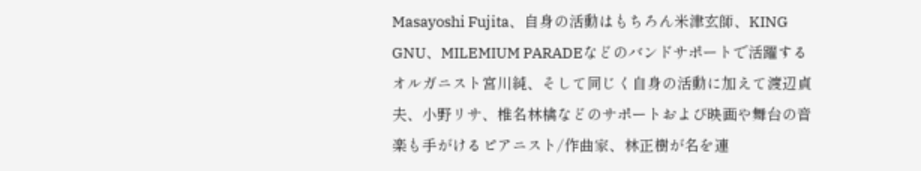Masayoshi Fujita、自身の活動はもちろん米津玄師、KING GNU、MILEMIUM PARADEなどのバンドサポートで活躍するオルガニスト宮川純、そして同じく自身の活動に加えて渡辺貞夫、小野リサ、椎名林檎などのサポートおよび映画や舞台の音楽も手がけるピアニスト/作曲家、林正樹が名を連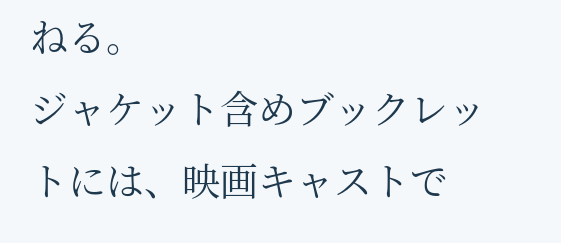ねる。
ジャケット含めブックレットには、映画キャストで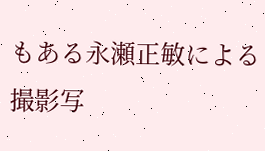もある永瀬正敏による撮影写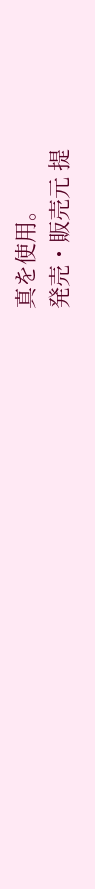真を使用。
発売・販売元 提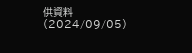供資料(2024/09/05)